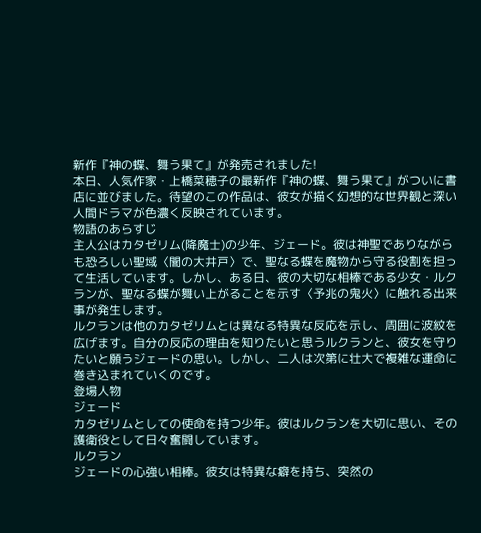新作『神の蝶、舞う果て』が発売されました!
本日、人気作家・上橋菜穂子の最新作『神の蝶、舞う果て』がついに書店に並びました。待望のこの作品は、彼女が描く幻想的な世界観と深い人間ドラマが色濃く反映されています。
物語のあらすじ
主人公はカタゼリム(降魔士)の少年、ジェード。彼は神聖でありながらも恐ろしい聖域〈闇の大井戸〉で、聖なる蝶を魔物から守る役割を担って生活しています。しかし、ある日、彼の大切な相棒である少女・ルクランが、聖なる蝶が舞い上がることを示す〈予兆の鬼火〉に触れる出来事が発生します。
ルクランは他のカタゼリムとは異なる特異な反応を示し、周囲に波紋を広げます。自分の反応の理由を知りたいと思うルクランと、彼女を守りたいと願うジェードの思い。しかし、二人は次第に壮大で複雑な運命に巻き込まれていくのです。
登場人物
ジェード
カタゼリムとしての使命を持つ少年。彼はルクランを大切に思い、その護衛役として日々奮闘しています。
ルクラン
ジェードの心強い相棒。彼女は特異な癖を持ち、突然の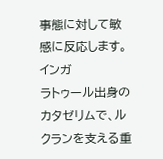事態に対して敏感に反応します。
インガ
ラトゥール出身のカタゼリムで、ルクランを支える重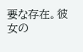要な存在。彼女の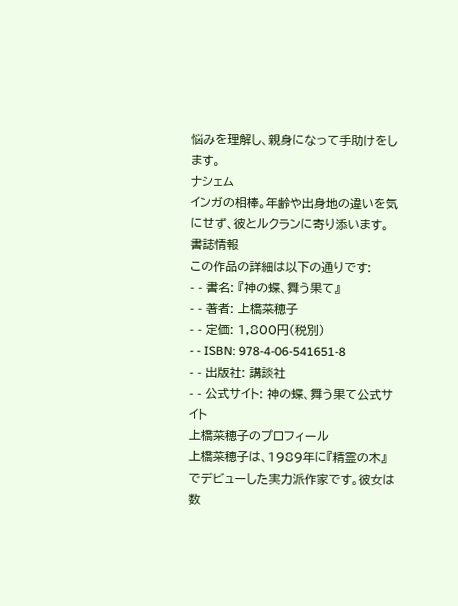悩みを理解し、親身になって手助けをします。
ナシェム
インガの相棒。年齢や出身地の違いを気にせず、彼とルクランに寄り添います。
書誌情報
この作品の詳細は以下の通りです:
- - 書名: 『神の蝶、舞う果て』
- - 著者: 上橋菜穂子
- - 定価: 1,800円(税別)
- - ISBN: 978-4-06-541651-8
- - 出版社: 講談社
- - 公式サイト: 神の蝶、舞う果て公式サイト
上橋菜穂子のプロフィール
上橋菜穂子は、1989年に『精霊の木』でデビューした実力派作家です。彼女は数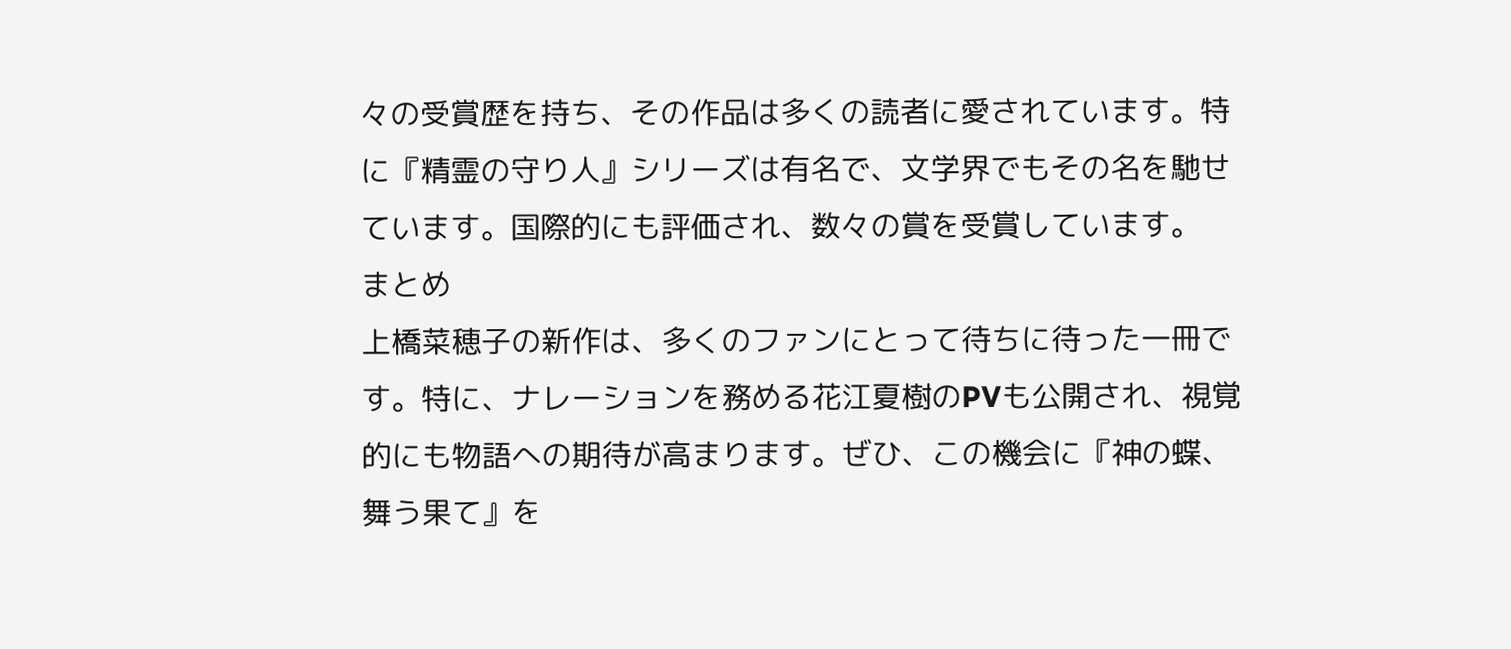々の受賞歴を持ち、その作品は多くの読者に愛されています。特に『精霊の守り人』シリーズは有名で、文学界でもその名を馳せています。国際的にも評価され、数々の賞を受賞しています。
まとめ
上橋菜穂子の新作は、多くのファンにとって待ちに待った一冊です。特に、ナレーションを務める花江夏樹のPVも公開され、視覚的にも物語への期待が高まります。ぜひ、この機会に『神の蝶、舞う果て』を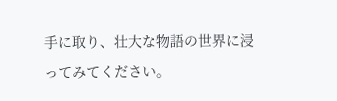手に取り、壮大な物語の世界に浸ってみてください。